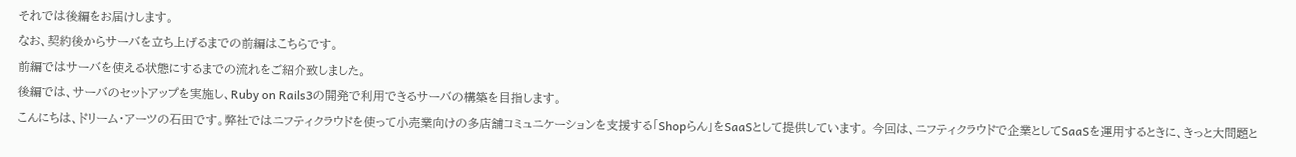それでは後編をお届けします。
なお、契約後からサーバを立ち上げるまでの前編はこちらです。
前編ではサーバを使える状態にするまでの流れをご紹介致しました。
後編では、サーバのセットアップを実施し、Ruby on Rails3の開発で利用できるサーバの構築を目指します。
こんにちは、ドリーム・アーツの石田です。弊社ではニフティクラウドを使って小売業向けの多店舗コミュニケーションを支援する「Shopらん」をSaaSとして提供しています。 今回は、ニフティクラウドで企業としてSaaSを運用するときに、きっと大問題と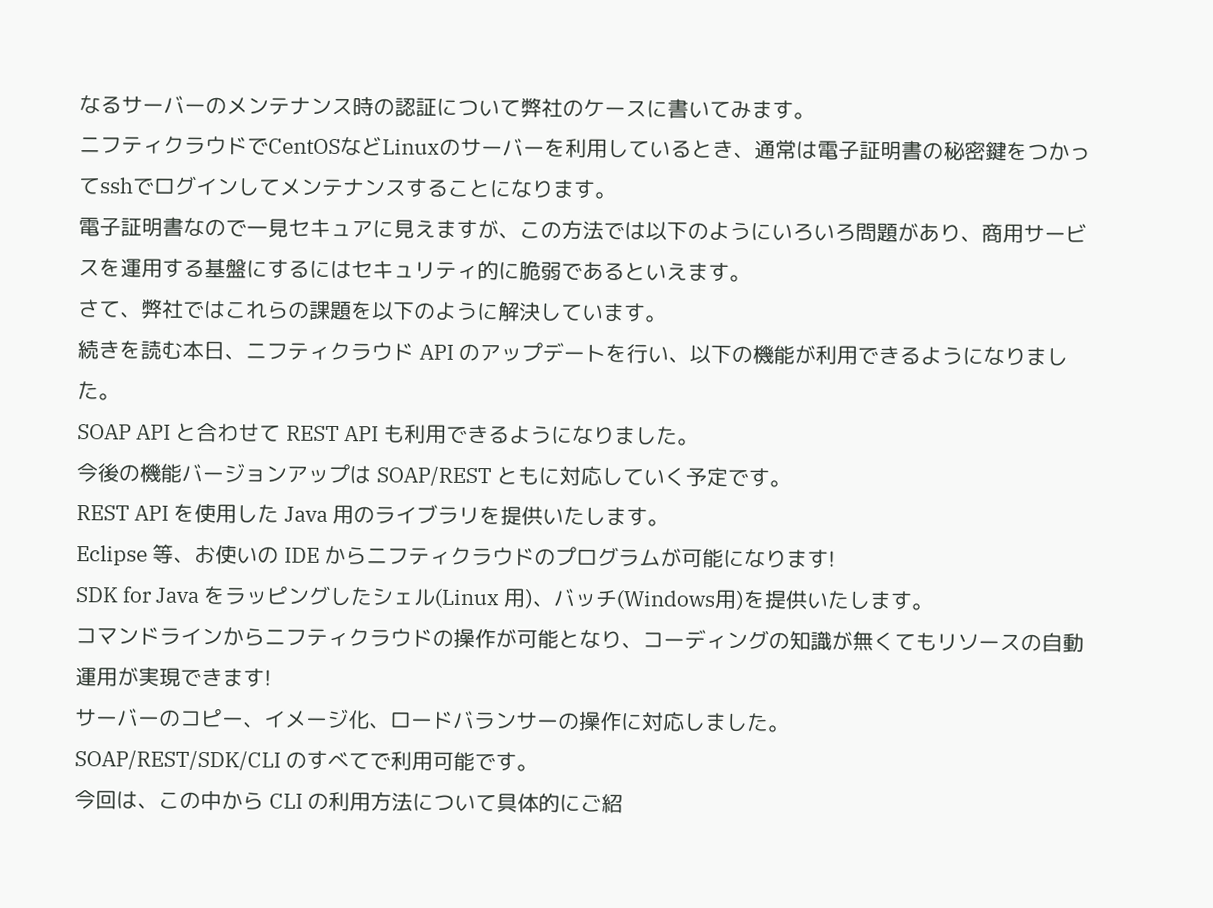なるサーバーのメンテナンス時の認証について弊社のケースに書いてみます。
ニフティクラウドでCentOSなどLinuxのサーバーを利用しているとき、通常は電子証明書の秘密鍵をつかってsshでログインしてメンテナンスすることになります。
電子証明書なので一見セキュアに見えますが、この方法では以下のようにいろいろ問題があり、商用サービスを運用する基盤にするにはセキュリティ的に脆弱であるといえます。
さて、弊社ではこれらの課題を以下のように解決しています。
続きを読む本日、ニフティクラウド API のアップデートを行い、以下の機能が利用できるようになりました。
SOAP API と合わせて REST API も利用できるようになりました。
今後の機能バージョンアップは SOAP/REST ともに対応していく予定です。
REST API を使用した Java 用のライブラリを提供いたします。
Eclipse 等、お使いの IDE からニフティクラウドのプログラムが可能になります!
SDK for Java をラッピングしたシェル(Linux 用)、バッチ(Windows用)を提供いたします。
コマンドラインからニフティクラウドの操作が可能となり、コーディングの知識が無くてもリソースの自動運用が実現できます!
サーバーのコピー、イメージ化、ロードバランサーの操作に対応しました。
SOAP/REST/SDK/CLI のすべてで利用可能です。
今回は、この中から CLI の利用方法について具体的にご紹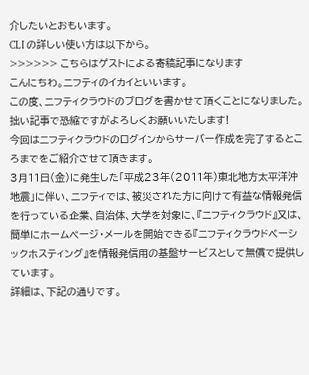介したいとおもいます。
CLI の詳しい使い方は以下から。
>>>>>> こちらはゲストによる寄稿記事になります
こんにちわ。ニフティのイカイといいます。
この度、ニフティクラウドのブログを書かせて頂くことになりました。
拙い記事で恐縮ですがよろしくお願いいたします!
今回はニフティクラウドのログインからサーバー作成を完了するところまでをご紹介させて頂きます。
3月11日(金)に発生した「平成23年(2011年)東北地方太平洋沖地震」に伴い、ニフティでは、被災された方に向けて有益な情報発信を行っている企業、自治体、大学を対象に、『ニフティクラウド』又は、簡単にホームページ・メールを開始できる『ニフティクラウドベーシックホスティング』を情報発信用の基盤サービスとして無償で提供しています。
詳細は、下記の通りです。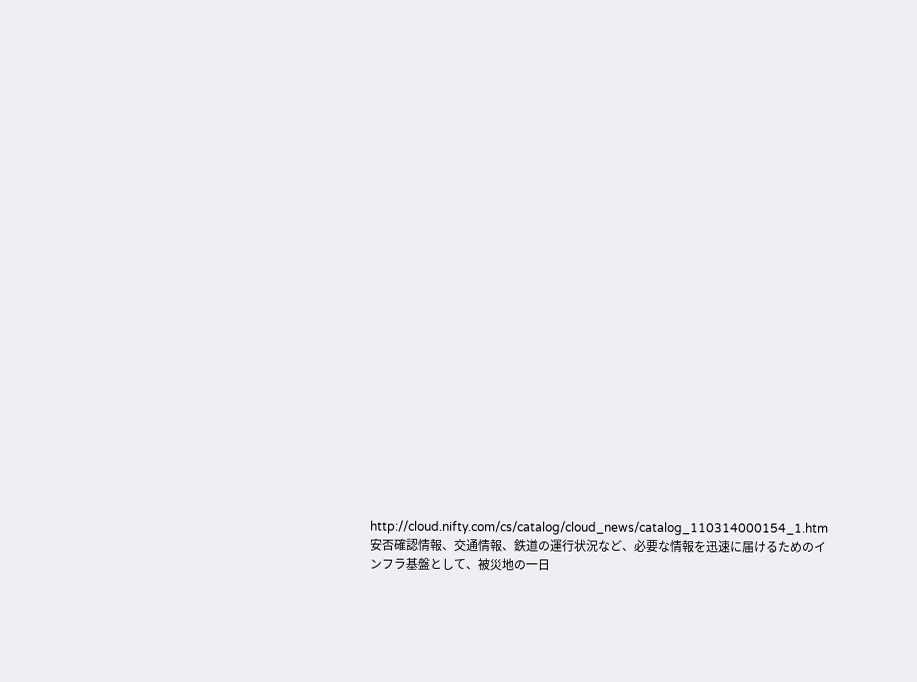http://cloud.nifty.com/cs/catalog/cloud_news/catalog_110314000154_1.htm
安否確認情報、交通情報、鉄道の運行状況など、必要な情報を迅速に届けるためのインフラ基盤として、被災地の一日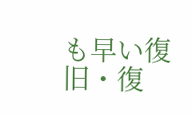も早い復旧・復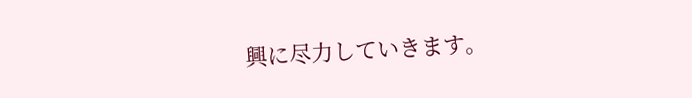興に尽力していきます。